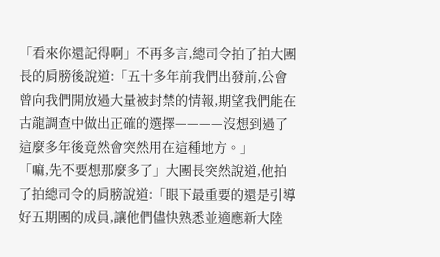「看來你還記得啊」不再多言,總司令拍了拍大團長的肩膀後說道:「五十多年前我們出發前,公會曾向我們開放過大量被封禁的情報,期望我們能在古龍調查中做出正確的選擇————沒想到過了這麼多年後竟然會突然用在這種地方。」
「嘛,先不要想那麼多了」大團長突然說道,他拍了拍總司令的肩膀說道:「眼下最重要的還是引導好五期團的成員,讓他們儘快熟悉並適應新大陸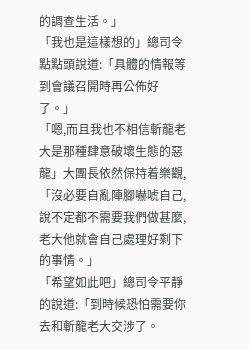的調查生活。」
「我也是這樣想的」總司令點點頭說道:「具體的情報等到會議召開時再公佈好了。」
「嗯,而且我也不相信斬龍老大是那種肆意破壞生態的惡龍」大團長依然保持着樂觀,「沒必要自亂陣腳嚇唬自己,說不定都不需要我們做甚麼,老大他就會自己處理好剩下的事情。」
「希望如此吧」總司令平靜的說道:「到時候恐怕需要你去和斬龍老大交涉了。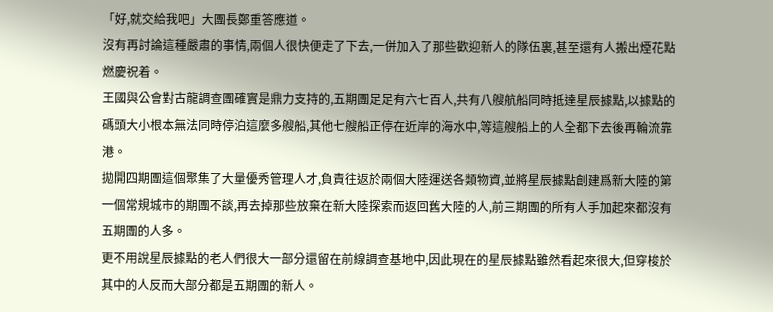「好,就交給我吧」大團長鄭重答應道。
沒有再討論這種嚴肅的事情,兩個人很快便走了下去,一併加入了那些歡迎新人的隊伍裏,甚至還有人搬出煙花點燃慶祝着。
王國與公會對古龍調查團確實是鼎力支持的,五期團足足有六七百人,共有八艘航船同時抵達星辰據點,以據點的碼頭大小根本無法同時停泊這麼多艘船,其他七艘船正停在近岸的海水中,等這艘船上的人全都下去後再輪流靠港。
拋開四期團這個聚集了大量優秀管理人才,負責往返於兩個大陸運送各類物資,並將星辰據點創建爲新大陸的第一個常規城市的期團不談,再去掉那些放棄在新大陸探索而返回舊大陸的人,前三期團的所有人手加起來都沒有五期團的人多。
更不用說星辰據點的老人們很大一部分還留在前線調查基地中,因此現在的星辰據點雖然看起來很大,但穿梭於其中的人反而大部分都是五期團的新人。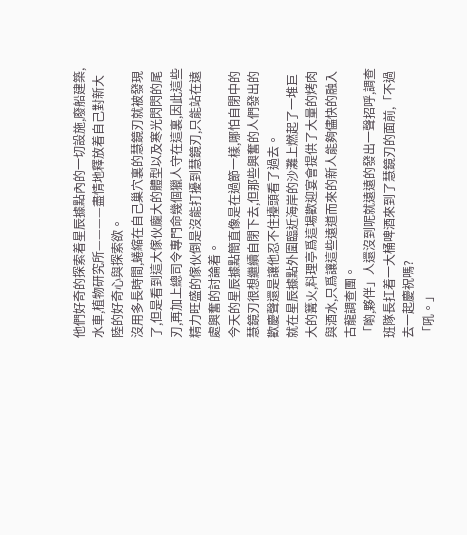他們好奇的探索着星辰據點內的一切設施,廢船建築,水車,植物研究所————盡情地釋放着自己對新大陸的好奇心與探索欲。
沒用多長時間,蜷縮在自己巢穴裏的慧鏡刃就被發現了,但是看到這大傢伙龐大的體型以及寒光閃閃的尾刃,再加上總司令專門命幾個獵人守在這裏,因此這些精力旺盛的傢伙倒是沒能打擾到慧鏡刃,只能站在遠處興奮的討論着。
今天的星辰據點簡直像是在過節一樣,哪怕自閉中的慧鏡刃很想繼續自閉下去,但那些興奮的人們發出的歡慶聲還是讓他忍不住擡頭看了過去。
就在星辰據點外圍臨近海岸的沙灘上燃起了一堆巨大的篝火,料理亭爲這場歡迎宴會提供了大量的烤肉與酒水,只爲讓這些遠道而來的新人能夠儘快的融入古龍調查團。
「喲,夥伴」人還沒到呢就遠遠的發出一聲招呼,調查班隊長扛着一大桶啤酒來到了慧鏡刃的面前,「不過去一起慶祝嗎?
「吼。」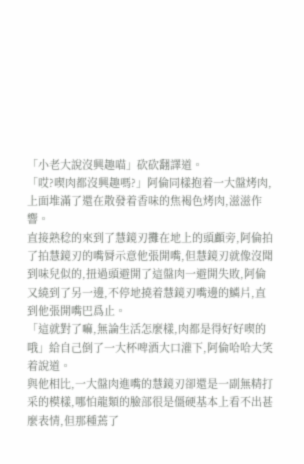「小老大說沒興趣喵」砍砍翻譯道。
「哎?喫肉都沒興趣嗎?」阿倫同樣抱着一大盤烤肉,上面堆滿了還在散發着香味的焦褐色烤肉,滋滋作響。
直接熟稔的來到了慧鏡刃攤在地上的頭顱旁,阿倫拍了拍慧鏡刃的嘴脣示意他張開嘴,但慧鏡刃就像沒聞到味兒似的,扭過頭避開了這盤肉一避開失敗,阿倫又繞到了另一邊,不停地撓着慧鏡刃嘴邊的鱗片,直到他張開嘴巴爲止。
「這就對了嘛,無論生活怎麼樣,肉都是得好好喫的哦」給自己倒了一大杯啤酒大口灌下,阿倫哈哈大笑着說道。
與他相比,一大盤肉進嘴的慧鏡刃卻還是一副無精打采的模樣,哪怕龍類的臉部很是僵硬基本上看不出甚麼表情,但那種蔫了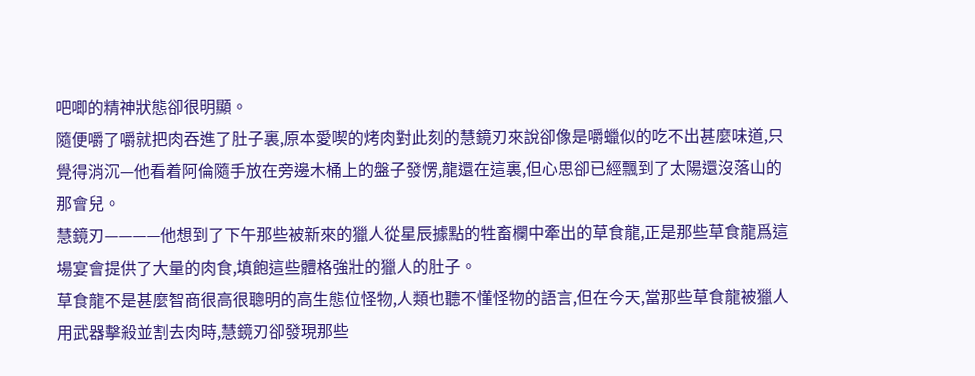吧唧的精神狀態卻很明顯。
隨便嚼了嚼就把肉吞進了肚子裏,原本愛喫的烤肉對此刻的慧鏡刃來說卻像是嚼蠟似的吃不出甚麼味道,只覺得消沉—他看着阿倫隨手放在旁邊木桶上的盤子發愣,龍還在這裏,但心思卻已經飄到了太陽還沒落山的那會兒。
慧鏡刃————他想到了下午那些被新來的獵人從星辰據點的牲畜欄中牽出的草食龍,正是那些草食龍爲這場宴會提供了大量的肉食,填飽這些體格強壯的獵人的肚子。
草食龍不是甚麼智商很高很聰明的高生態位怪物,人類也聽不懂怪物的語言,但在今天,當那些草食龍被獵人用武器擊殺並割去肉時,慧鏡刃卻發現那些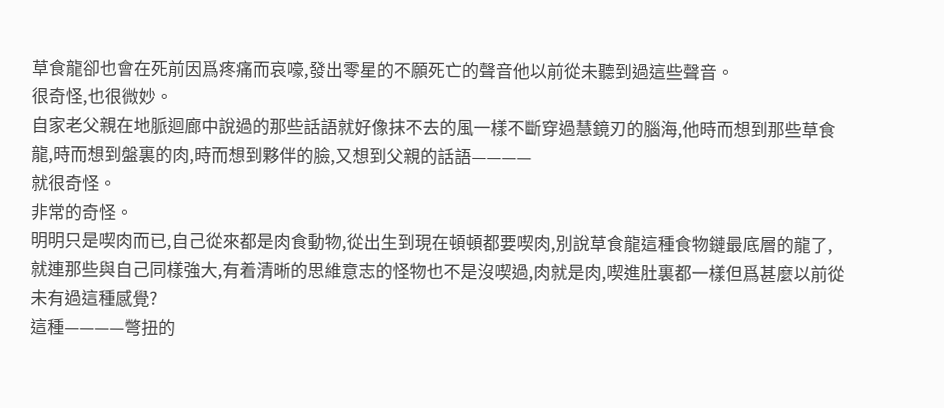草食龍卻也會在死前因爲疼痛而哀嚎,發出零星的不願死亡的聲音他以前從未聽到過這些聲音。
很奇怪,也很微妙。
自家老父親在地脈迴廊中說過的那些話語就好像抹不去的風一樣不斷穿過慧鏡刃的腦海,他時而想到那些草食龍,時而想到盤裏的肉,時而想到夥伴的臉,又想到父親的話語————
就很奇怪。
非常的奇怪。
明明只是喫肉而已,自己從來都是肉食動物,從出生到現在頓頓都要喫肉,別說草食龍這種食物鏈最底層的龍了,就連那些與自己同樣強大,有着清晰的思維意志的怪物也不是沒喫過,肉就是肉,喫進肚裏都一樣但爲甚麼以前從未有過這種感覺?
這種————彆扭的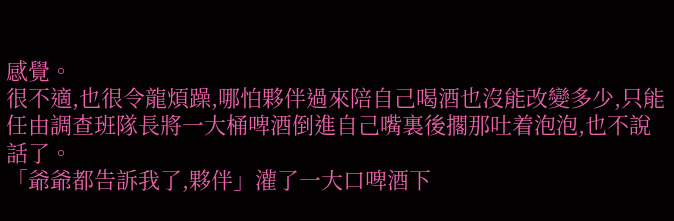感覺。
很不適,也很令龍煩躁,哪怕夥伴過來陪自己喝酒也沒能改變多少,只能任由調查班隊長將一大桶啤酒倒進自己嘴裏後擱那吐着泡泡,也不說話了。
「爺爺都告訴我了,夥伴」灌了一大口啤酒下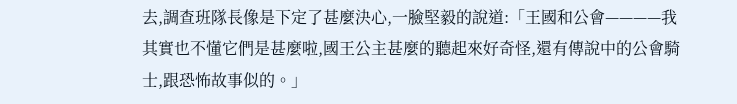去,調查班隊長像是下定了甚麼決心,一臉堅毅的說道:「王國和公會————我其實也不懂它們是甚麼啦,國王公主甚麼的聽起來好奇怪,還有傳說中的公會騎士,跟恐怖故事似的。」